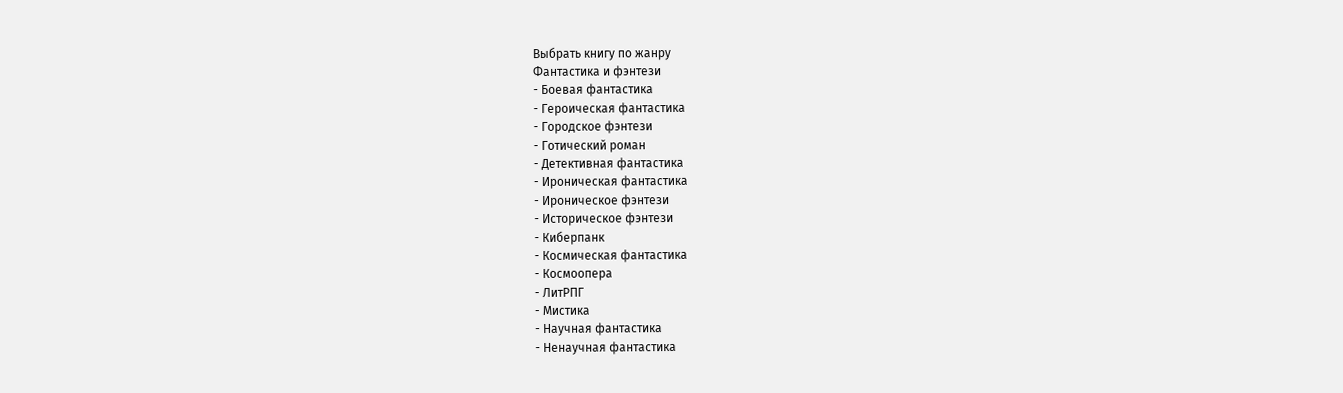Выбрать книгу по жанру
Фантастика и фэнтези
- Боевая фантастика
- Героическая фантастика
- Городское фэнтези
- Готический роман
- Детективная фантастика
- Ироническая фантастика
- Ироническое фэнтези
- Историческое фэнтези
- Киберпанк
- Космическая фантастика
- Космоопера
- ЛитРПГ
- Мистика
- Научная фантастика
- Ненаучная фантастика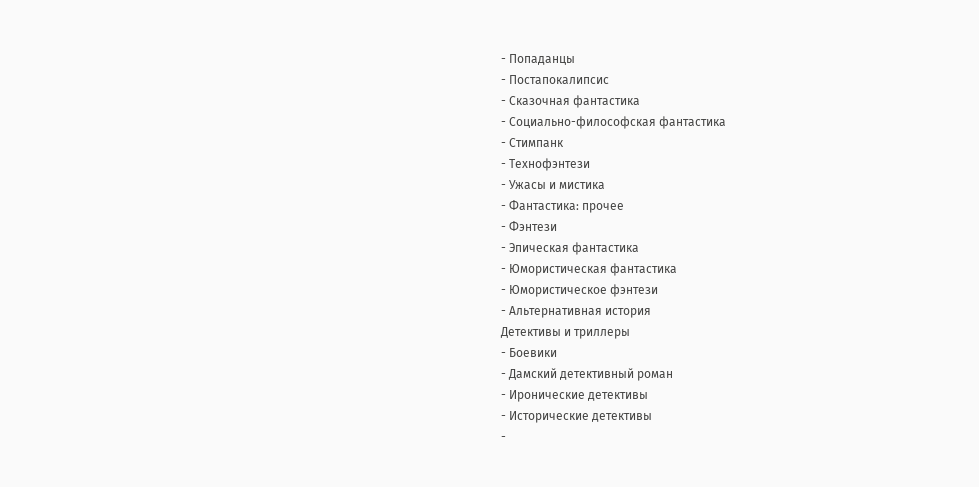- Попаданцы
- Постапокалипсис
- Сказочная фантастика
- Социально-философская фантастика
- Стимпанк
- Технофэнтези
- Ужасы и мистика
- Фантастика: прочее
- Фэнтези
- Эпическая фантастика
- Юмористическая фантастика
- Юмористическое фэнтези
- Альтернативная история
Детективы и триллеры
- Боевики
- Дамский детективный роман
- Иронические детективы
- Исторические детективы
-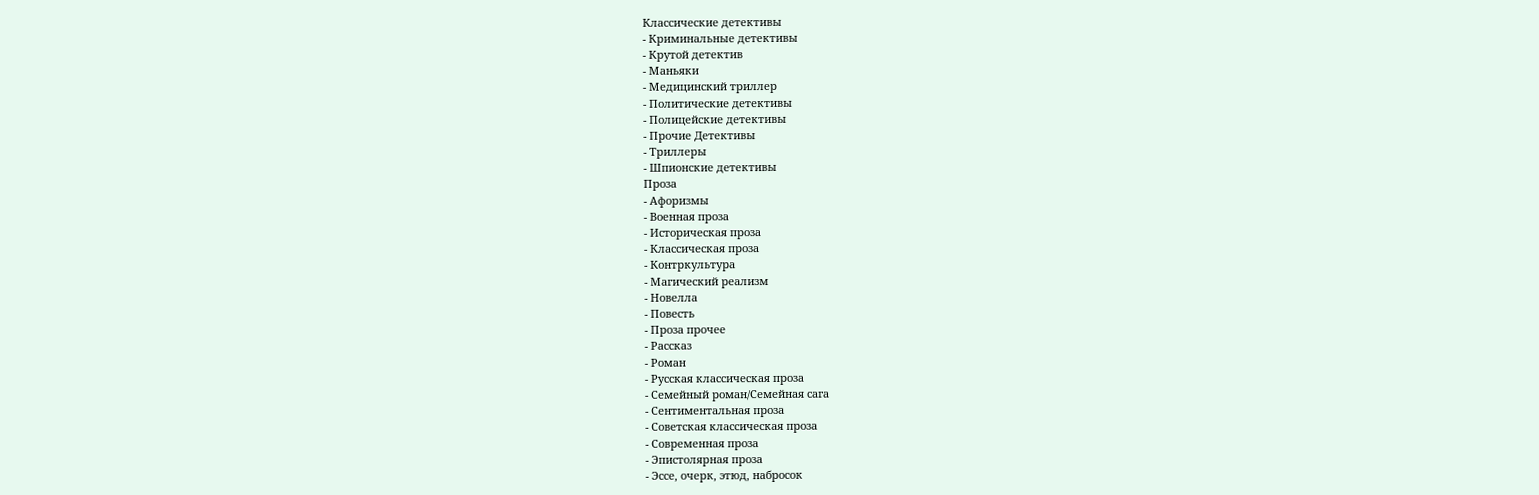Классические детективы
- Криминальные детективы
- Крутой детектив
- Маньяки
- Медицинский триллер
- Политические детективы
- Полицейские детективы
- Прочие Детективы
- Триллеры
- Шпионские детективы
Проза
- Афоризмы
- Военная проза
- Историческая проза
- Классическая проза
- Контркультура
- Магический реализм
- Новелла
- Повесть
- Проза прочее
- Рассказ
- Роман
- Русская классическая проза
- Семейный роман/Семейная сага
- Сентиментальная проза
- Советская классическая проза
- Современная проза
- Эпистолярная проза
- Эссе, очерк, этюд, набросок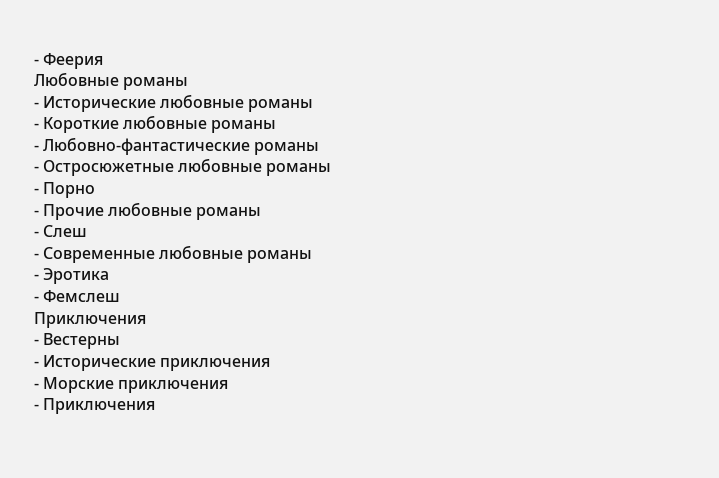- Феерия
Любовные романы
- Исторические любовные романы
- Короткие любовные романы
- Любовно-фантастические романы
- Остросюжетные любовные романы
- Порно
- Прочие любовные романы
- Слеш
- Современные любовные романы
- Эротика
- Фемслеш
Приключения
- Вестерны
- Исторические приключения
- Морские приключения
- Приключения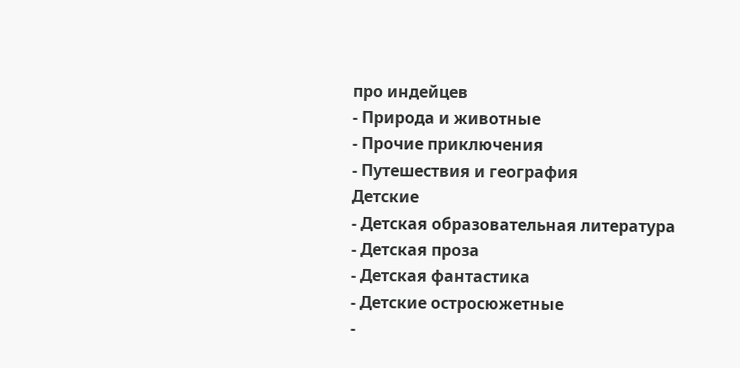про индейцев
- Природа и животные
- Прочие приключения
- Путешествия и география
Детские
- Детская образовательная литература
- Детская проза
- Детская фантастика
- Детские остросюжетные
-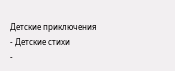Детские приключения
- Детские стихи
-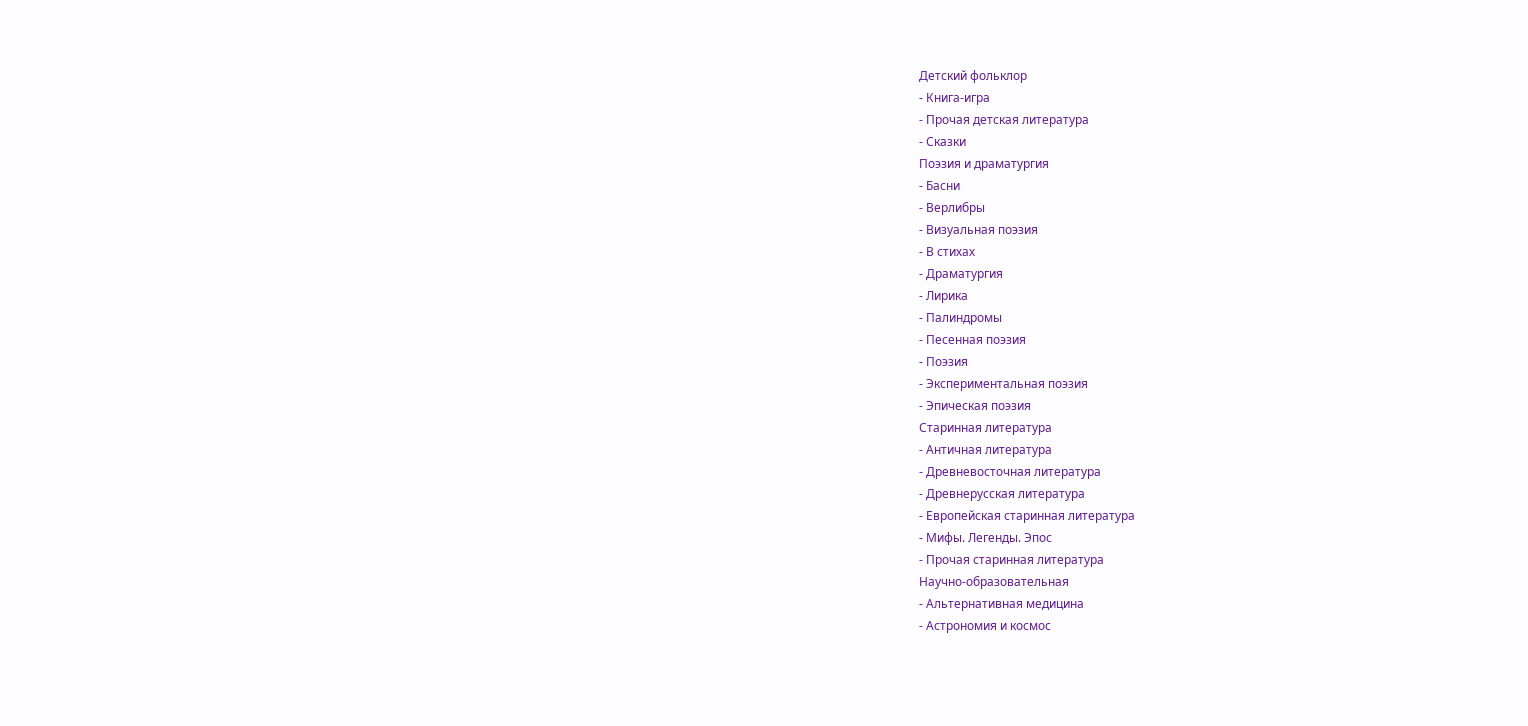Детский фольклор
- Книга-игра
- Прочая детская литература
- Сказки
Поэзия и драматургия
- Басни
- Верлибры
- Визуальная поэзия
- В стихах
- Драматургия
- Лирика
- Палиндромы
- Песенная поэзия
- Поэзия
- Экспериментальная поэзия
- Эпическая поэзия
Старинная литература
- Античная литература
- Древневосточная литература
- Древнерусская литература
- Европейская старинная литература
- Мифы. Легенды. Эпос
- Прочая старинная литература
Научно-образовательная
- Альтернативная медицина
- Астрономия и космос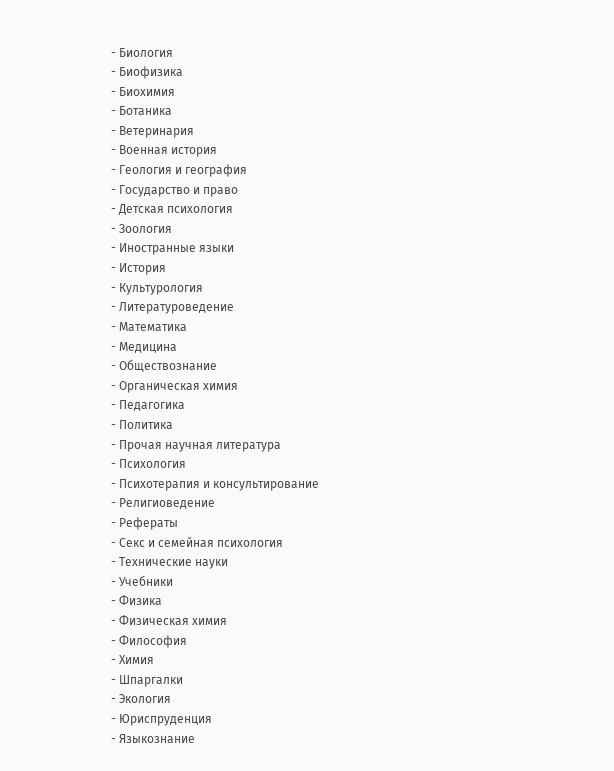- Биология
- Биофизика
- Биохимия
- Ботаника
- Ветеринария
- Военная история
- Геология и география
- Государство и право
- Детская психология
- Зоология
- Иностранные языки
- История
- Культурология
- Литературоведение
- Математика
- Медицина
- Обществознание
- Органическая химия
- Педагогика
- Политика
- Прочая научная литература
- Психология
- Психотерапия и консультирование
- Религиоведение
- Рефераты
- Секс и семейная психология
- Технические науки
- Учебники
- Физика
- Физическая химия
- Философия
- Химия
- Шпаргалки
- Экология
- Юриспруденция
- Языкознание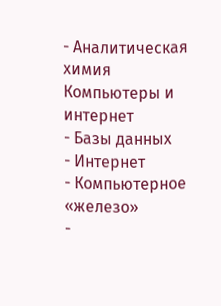- Аналитическая химия
Компьютеры и интернет
- Базы данных
- Интернет
- Компьютерное «железо»
-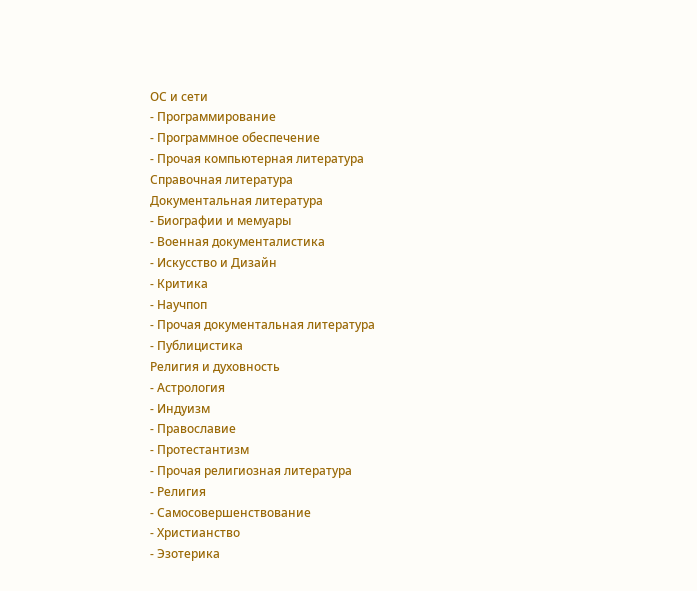ОС и сети
- Программирование
- Программное обеспечение
- Прочая компьютерная литература
Справочная литература
Документальная литература
- Биографии и мемуары
- Военная документалистика
- Искусство и Дизайн
- Критика
- Научпоп
- Прочая документальная литература
- Публицистика
Религия и духовность
- Астрология
- Индуизм
- Православие
- Протестантизм
- Прочая религиозная литература
- Религия
- Самосовершенствование
- Христианство
- Эзотерика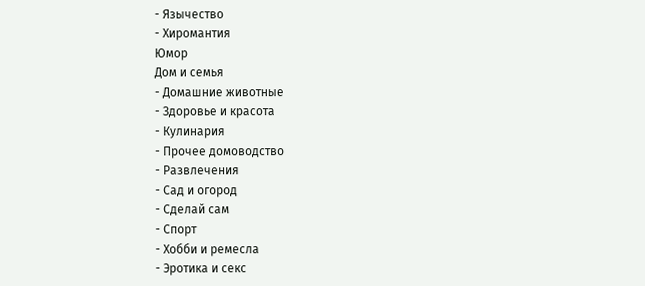- Язычество
- Хиромантия
Юмор
Дом и семья
- Домашние животные
- Здоровье и красота
- Кулинария
- Прочее домоводство
- Развлечения
- Сад и огород
- Сделай сам
- Спорт
- Хобби и ремесла
- Эротика и секс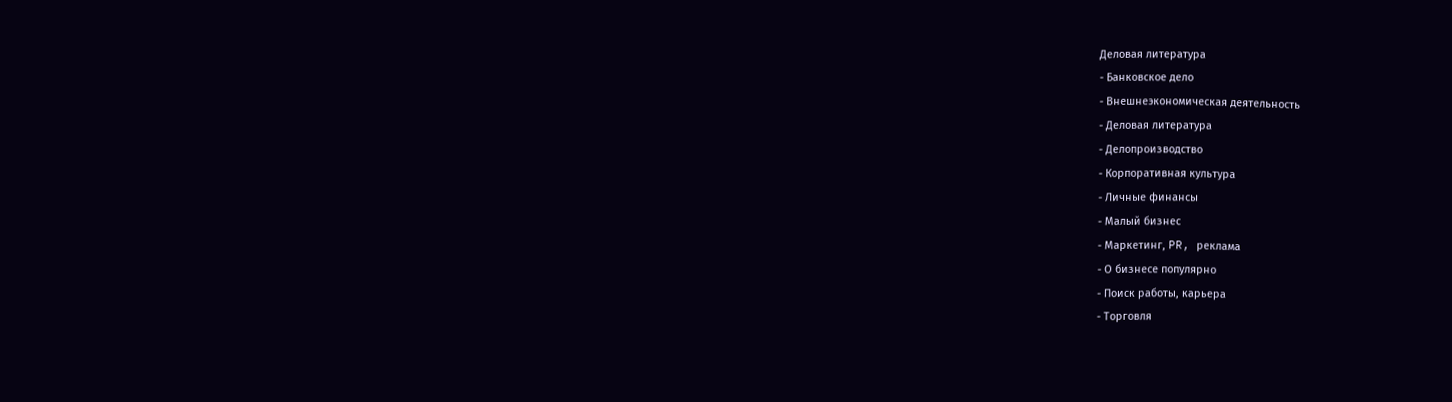Деловая литература
- Банковское дело
- Внешнеэкономическая деятельность
- Деловая литература
- Делопроизводство
- Корпоративная культура
- Личные финансы
- Малый бизнес
- Маркетинг, PR, реклама
- О бизнесе популярно
- Поиск работы, карьера
- Торговля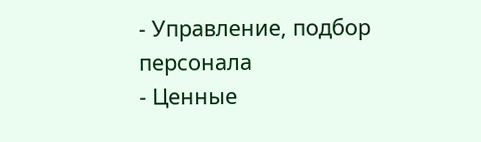- Управление, подбор персонала
- Ценные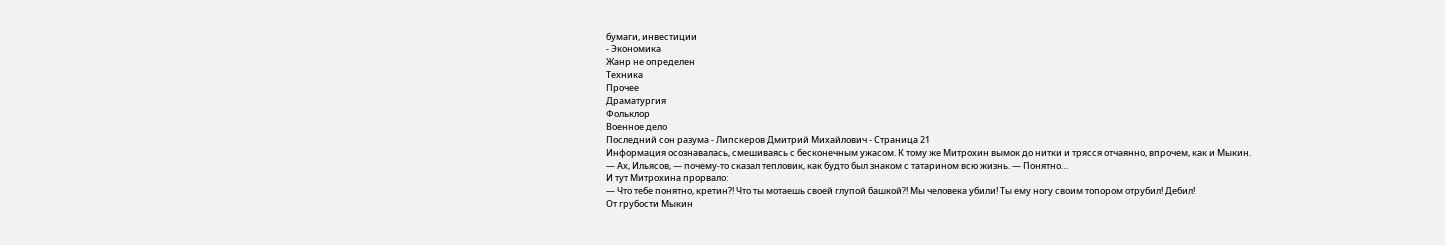бумаги, инвестиции
- Экономика
Жанр не определен
Техника
Прочее
Драматургия
Фольклор
Военное дело
Последний сон разума - Липскеров Дмитрий Михайлович - Страница 21
Информация осознавалась, смешиваясь с бесконечным ужасом. К тому же Митрохин вымок до нитки и трясся отчаянно, впрочем, как и Мыкин.
— Ах, Ильясов, — почему-то сказал тепловик, как будто был знаком с татарином всю жизнь. — Понятно…
И тут Митрохина прорвало:
— Что тебе понятно, кретин?! Что ты мотаешь своей глупой башкой?! Мы человека убили! Ты ему ногу своим топором отрубил! Дебил!
От грубости Мыкин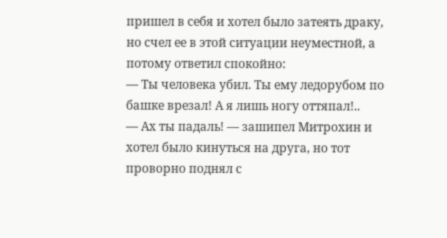пришел в себя и хотел было затеять драку, но счел ее в этой ситуации неуместной, а потому ответил спокойно:
— Ты человека убил. Ты ему ледорубом по башке врезал! А я лишь ногу оттяпал!..
— Ах ты падаль! — зашипел Митрохин и хотел было кинуться на друга, но тот проворно поднял с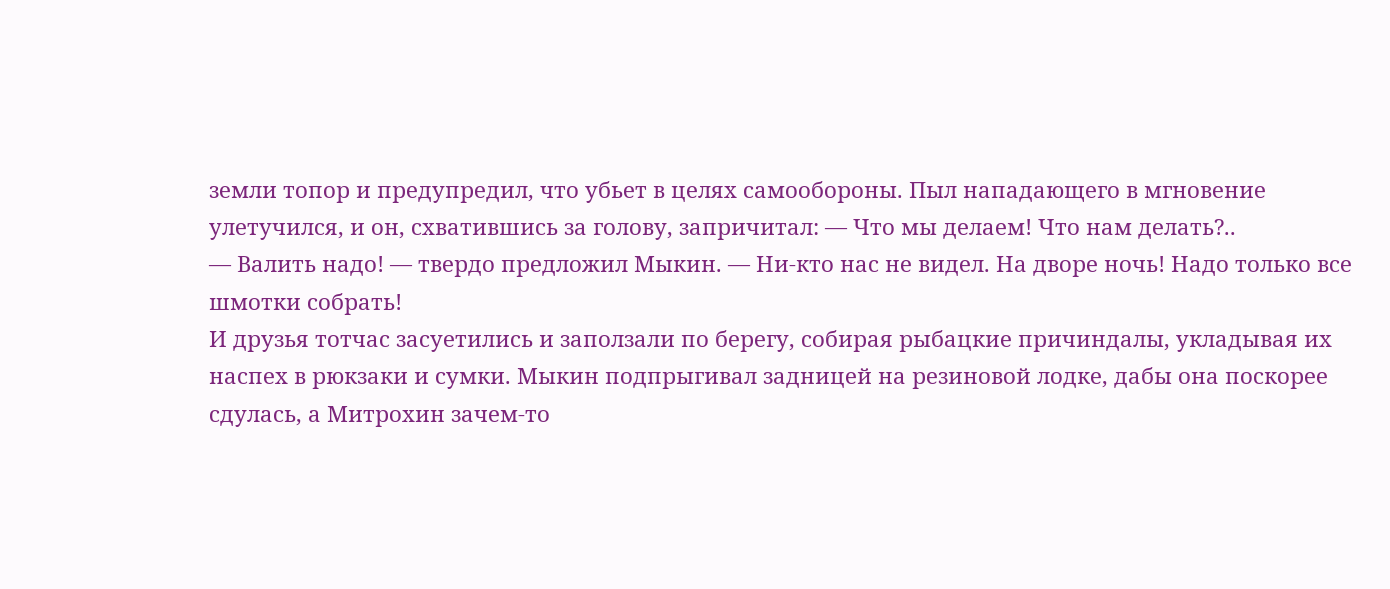земли топор и предупредил, что убьет в целях самообороны. Пыл нападающего в мгновение улетучился, и он, схватившись за голову, запричитал: — Что мы делаем! Что нам делать?..
— Валить надо! — твердо предложил Мыкин. — Ни-кто нас не видел. На дворе ночь! Надо только все шмотки собрать!
И друзья тотчас засуетились и заползали по берегу, собирая рыбацкие причиндалы, укладывая их наспех в рюкзаки и сумки. Мыкин подпрыгивал задницей на резиновой лодке, дабы она поскорее сдулась, а Митрохин зачем-то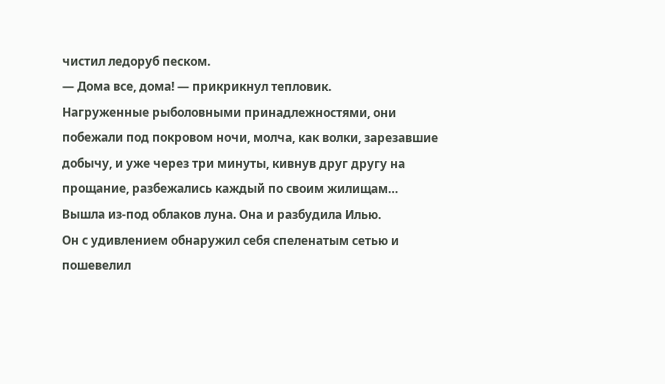чистил ледоруб песком.
— Дома все, дома! — прикрикнул тепловик.
Нагруженные рыболовными принадлежностями, они побежали под покровом ночи, молча, как волки, зарезавшие добычу, и уже через три минуты, кивнув друг другу на прощание, разбежались каждый по своим жилищам…
Вышла из-под облаков луна. Она и разбудила Илью.
Он с удивлением обнаружил себя спеленатым сетью и пошевелил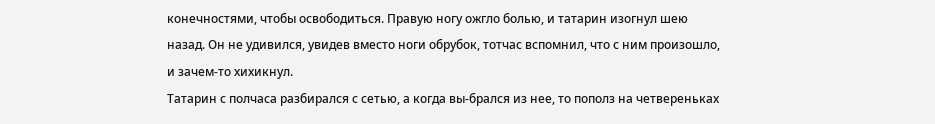конечностями, чтобы освободиться. Правую ногу ожгло болью, и татарин изогнул шею назад. Он не удивился, увидев вместо ноги обрубок, тотчас вспомнил, что с ним произошло, и зачем-то хихикнул.
Татарин с полчаса разбирался с сетью, а когда вы-брался из нее, то пополз на четвереньках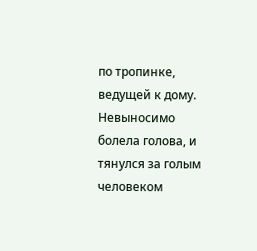по тропинке, ведущей к дому. Невыносимо болела голова, и тянулся за голым человеком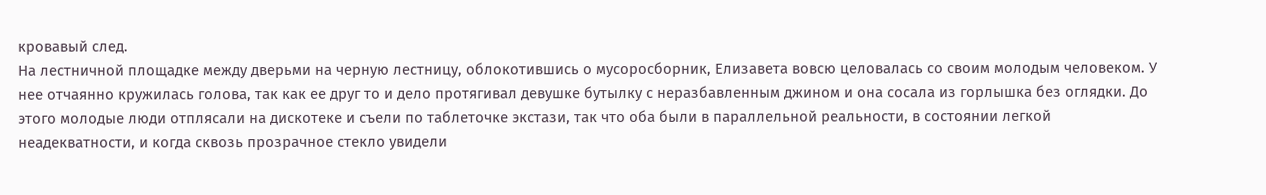кровавый след.
На лестничной площадке между дверьми на черную лестницу, облокотившись о мусоросборник, Елизавета вовсю целовалась со своим молодым человеком. У нее отчаянно кружилась голова, так как ее друг то и дело протягивал девушке бутылку с неразбавленным джином и она сосала из горлышка без оглядки. До этого молодые люди отплясали на дискотеке и съели по таблеточке экстази, так что оба были в параллельной реальности, в состоянии легкой неадекватности, и когда сквозь прозрачное стекло увидели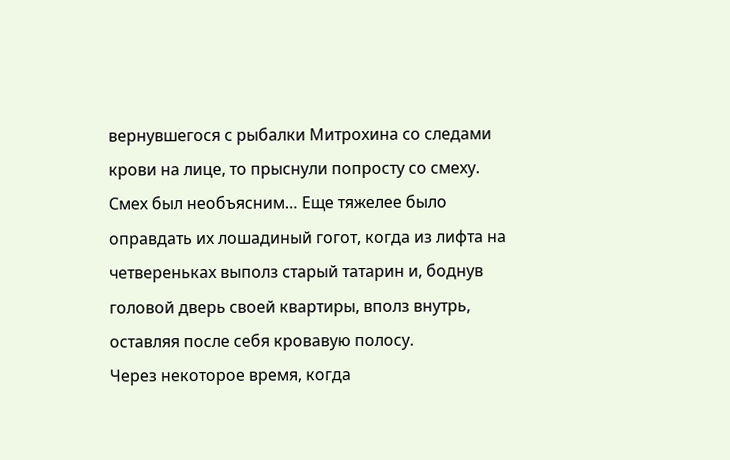вернувшегося с рыбалки Митрохина со следами крови на лице, то прыснули попросту со смеху. Смех был необъясним… Еще тяжелее было оправдать их лошадиный гогот, когда из лифта на четвереньках выполз старый татарин и, боднув головой дверь своей квартиры, вполз внутрь, оставляя после себя кровавую полосу.
Через некоторое время, когда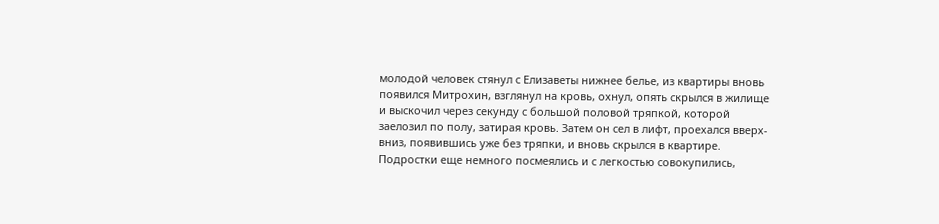молодой человек стянул с Елизаветы нижнее белье, из квартиры вновь появился Митрохин, взглянул на кровь, охнул, опять скрылся в жилище и выскочил через секунду с большой половой тряпкой, которой заелозил по полу, затирая кровь. Затем он сел в лифт, проехался вверх-вниз, появившись уже без тряпки, и вновь скрылся в квартире.
Подростки еще немного посмеялись и с легкостью совокупились,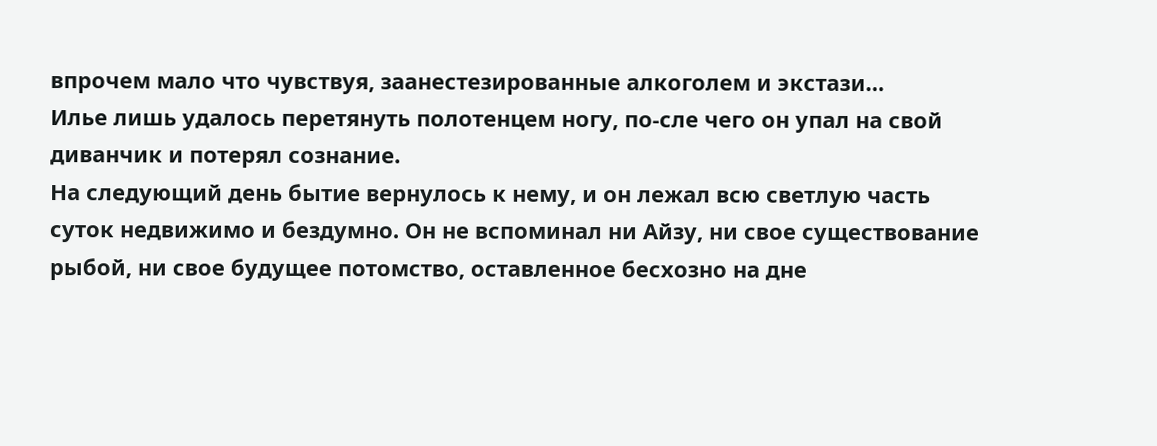впрочем мало что чувствуя, заанестезированные алкоголем и экстази…
Илье лишь удалось перетянуть полотенцем ногу, по-сле чего он упал на свой диванчик и потерял сознание.
На следующий день бытие вернулось к нему, и он лежал всю светлую часть суток недвижимо и бездумно. Он не вспоминал ни Айзу, ни свое существование рыбой, ни свое будущее потомство, оставленное бесхозно на дне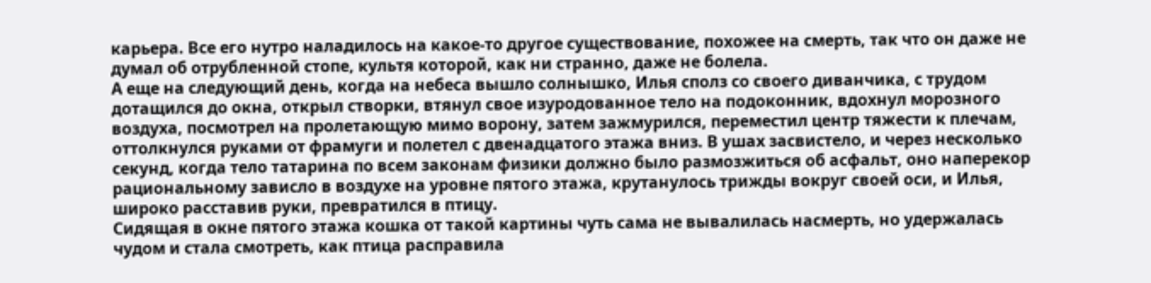карьера. Все его нутро наладилось на какое-то другое существование, похожее на смерть, так что он даже не думал об отрубленной стопе, культя которой, как ни странно, даже не болела.
А еще на следующий день, когда на небеса вышло солнышко, Илья сполз со своего диванчика, с трудом дотащился до окна, открыл створки, втянул свое изуродованное тело на подоконник, вдохнул морозного воздуха, посмотрел на пролетающую мимо ворону, затем зажмурился, переместил центр тяжести к плечам, оттолкнулся руками от фрамуги и полетел с двенадцатого этажа вниз. В ушах засвистело, и через несколько секунд, когда тело татарина по всем законам физики должно было размозжиться об асфальт, оно наперекор рациональному зависло в воздухе на уровне пятого этажа, крутанулось трижды вокруг своей оси, и Илья, широко расставив руки, превратился в птицу.
Сидящая в окне пятого этажа кошка от такой картины чуть сама не вывалилась насмерть, но удержалась чудом и стала смотреть, как птица расправила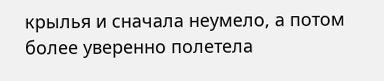крылья и сначала неумело, а потом более уверенно полетела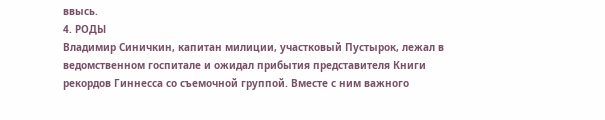ввысь.
4. РОДЫ
Владимир Синичкин, капитан милиции, участковый Пустырок, лежал в ведомственном госпитале и ожидал прибытия представителя Книги рекордов Гиннесса со съемочной группой. Вместе с ним важного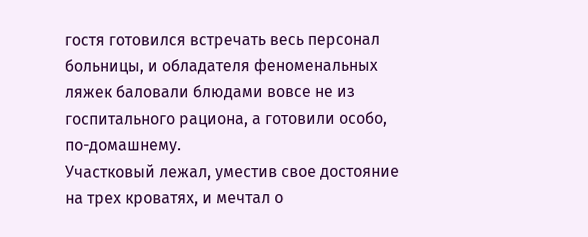гостя готовился встречать весь персонал больницы, и обладателя феноменальных ляжек баловали блюдами вовсе не из госпитального рациона, а готовили особо, по-домашнему.
Участковый лежал, уместив свое достояние на трех кроватях, и мечтал о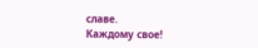славе.
Каждому свое!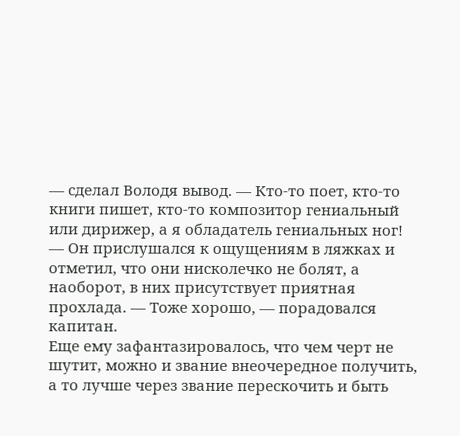— сделал Володя вывод. — Кто-то поет, кто-то книги пишет, кто-то композитор гениальный или дирижер, а я обладатель гениальных ног! — Он прислушался к ощущениям в ляжках и отметил, что они нисколечко не болят, а наоборот, в них присутствует приятная прохлада. — Тоже хорошо, — порадовался капитан.
Еще ему зафантазировалось, что чем черт не шутит, можно и звание внеочередное получить, а то лучше через звание перескочить и быть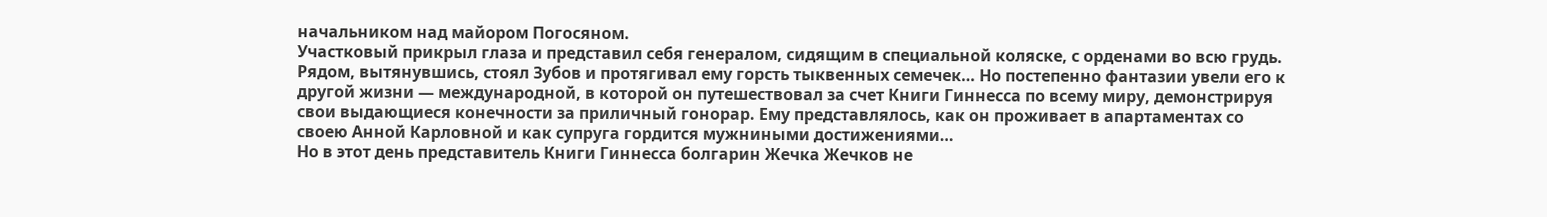начальником над майором Погосяном.
Участковый прикрыл глаза и представил себя генералом, сидящим в специальной коляске, с орденами во всю грудь. Рядом, вытянувшись, стоял Зубов и протягивал ему горсть тыквенных семечек… Но постепенно фантазии увели его к другой жизни — международной, в которой он путешествовал за счет Книги Гиннесса по всему миру, демонстрируя свои выдающиеся конечности за приличный гонорар. Ему представлялось, как он проживает в апартаментах со своею Анной Карловной и как супруга гордится мужниными достижениями…
Но в этот день представитель Книги Гиннесса болгарин Жечка Жечков не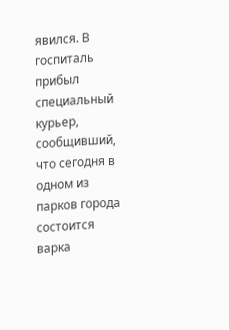явился. В госпиталь прибыл специальный курьер, сообщивший, что сегодня в одном из парков города состоится варка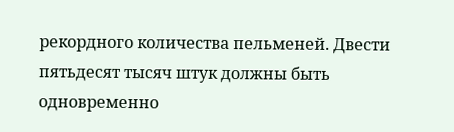рекордного количества пельменей. Двести пятьдесят тысяч штук должны быть одновременно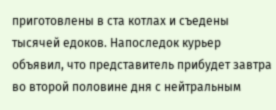приготовлены в ста котлах и съедены тысячей едоков. Напоследок курьер объявил, что представитель прибудет завтра во второй половине дня с нейтральным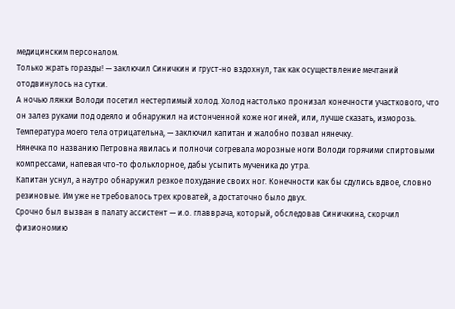медицинским персоналом.
Только жрать горазды! — заключил Синичкин и груст-но вздохнул, так как осуществление мечтаний отодвинулось на сутки.
А ночью ляжки Володи посетил нестерпимый холод. Холод настолько пронизал конечности участкового, что он залез руками под одеяло и обнаружил на истонченной коже ног иней, или, лучше сказать, изморозь.
Температура моего тела отрицательна, — заключил капитан и жалобно позвал нянечку.
Нянечка по названию Петровна явилась и полночи согревала морозные ноги Володи горячими спиртовыми компрессами, напевая что-то фольклорное, дабы усыпить мученика до утра.
Капитан уснул, а наутро обнаружил резкое похудание своих ног. Конечности как бы сдулись вдвое, словно резиновые. Им уже не требовалось трех кроватей, а достаточно было двух.
Срочно был вызван в палату ассистент — и.о. главврача, который, обследовав Синичкина, скорчил физиономию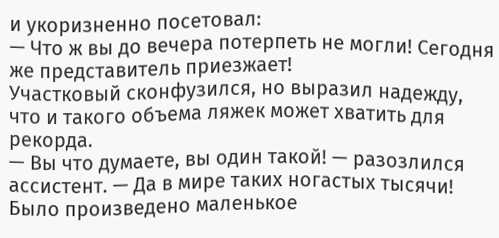и укоризненно посетовал:
— Что ж вы до вечера потерпеть не могли! Сегодня же представитель приезжает!
Участковый сконфузился, но выразил надежду, что и такого объема ляжек может хватить для рекорда.
— Вы что думаете, вы один такой! — разозлился ассистент. — Да в мире таких ногастых тысячи!
Было произведено маленькое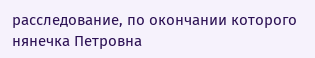расследование, по окончании которого нянечка Петровна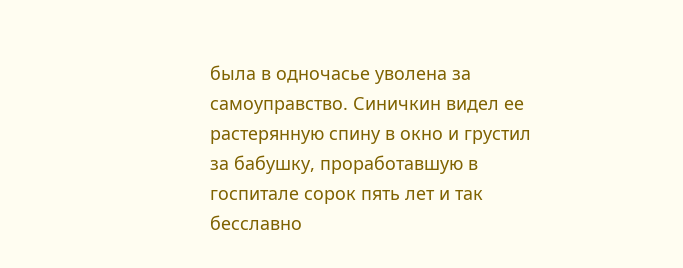была в одночасье уволена за самоуправство. Синичкин видел ее растерянную спину в окно и грустил за бабушку, проработавшую в госпитале сорок пять лет и так бесславно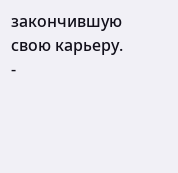закончившую свою карьеру.
-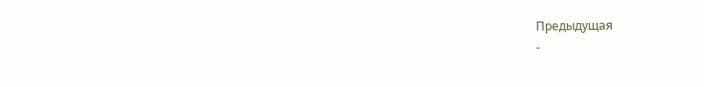Предыдущая
-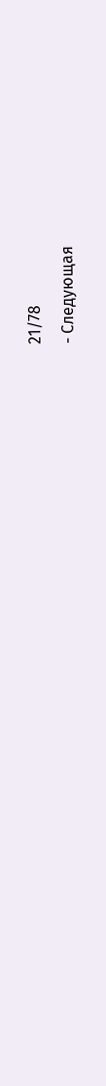21/78
- Следующая